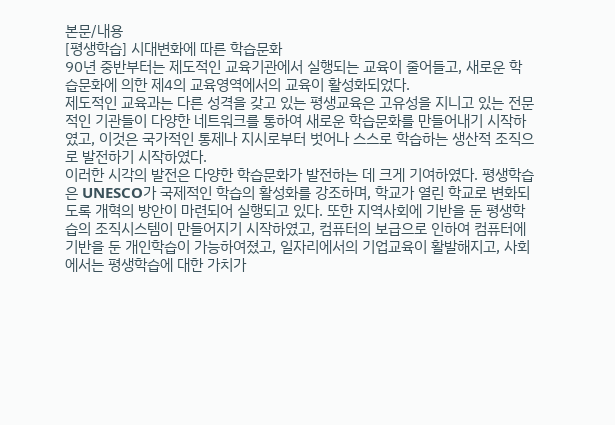본문/내용
[평생학습] 시대변화에 따른 학습문화
90년 중반부터는 제도적인 교육기관에서 실행되는 교육이 줄어들고, 새로운 학습문화에 의한 제4의 교육영역에서의 교육이 활성화되었다.
제도적인 교육과는 다른 성격을 갖고 있는 평생교육은 고유성을 지니고 있는 전문적인 기관들이 다양한 네트워크를 통하여 새로운 학습문화를 만들어내기 시작하였고, 이것은 국가적인 통제나 지시로부터 벗어나 스스로 학습하는 생산적 조직으로 발전하기 시작하였다.
이러한 시각의 발전은 다양한 학습문화가 발전하는 데 크게 기여하였다. 평생학습은 UNESCO가 국제적인 학습의 활성화를 강조하며, 학교가 열린 학교로 변화되도록 개혁의 방안이 마련되어 실행되고 있다. 또한 지역사회에 기반을 둔 평생학습의 조직시스템이 만들어지기 시작하였고, 컴퓨터의 보급으로 인하여 컴퓨터에 기반을 둔 개인학습이 가능하여졌고, 일자리에서의 기업교육이 활발해지고, 사회에서는 평생학습에 대한 가치가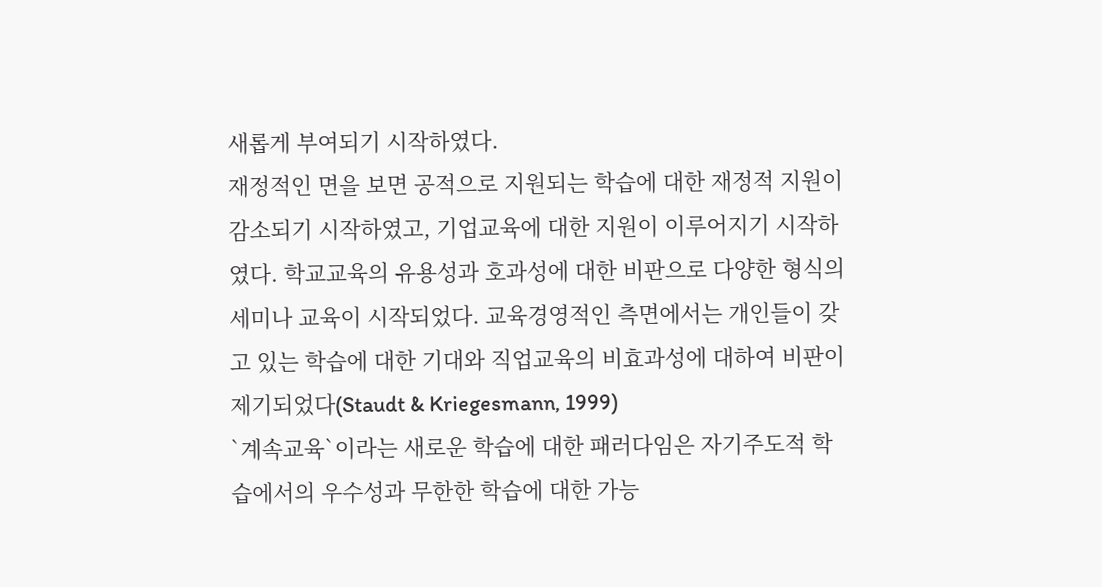새롭게 부여되기 시작하였다.
재정적인 면을 보면 공적으로 지원되는 학습에 대한 재정적 지원이 감소되기 시작하였고, 기업교육에 대한 지원이 이루어지기 시작하였다. 학교교육의 유용성과 호과성에 대한 비판으로 다양한 형식의 세미나 교육이 시작되었다. 교육경영적인 측면에서는 개인들이 갖고 있는 학습에 대한 기대와 직업교육의 비효과성에 대하여 비판이 제기되었다(Staudt & Kriegesmann, 1999)
`계속교육`이라는 새로운 학습에 대한 패러다임은 자기주도적 학습에서의 우수성과 무한한 학습에 대한 가능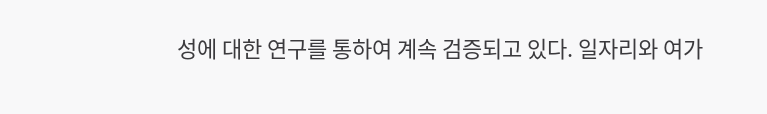성에 대한 연구를 통하여 계속 검증되고 있다. 일자리와 여가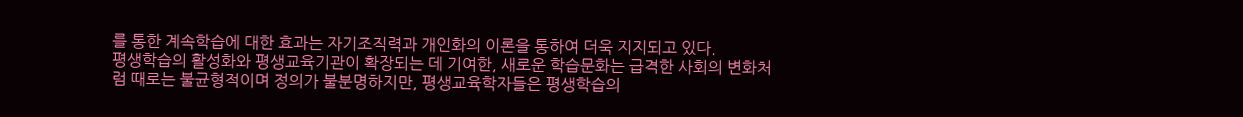를 통한 계속학습에 대한 효과는 자기조직력과 개인화의 이론을 통하여 더욱 지지되고 있다.
평생학습의 활성화와 평생교육기관이 확장되는 데 기여한, 새로운 학습문화는 급격한 사회의 변화처럼 때로는 불균형적이며 정의가 불분명하지만, 평생교육학자들은 평생학습의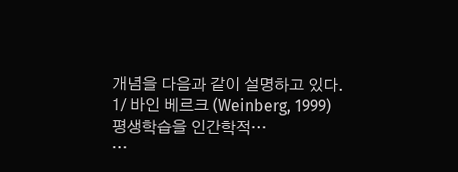개념을 다음과 같이 설명하고 있다.
1/ 바인 베르크 (Weinberg, 1999)
평생학습을 인간학적…
…